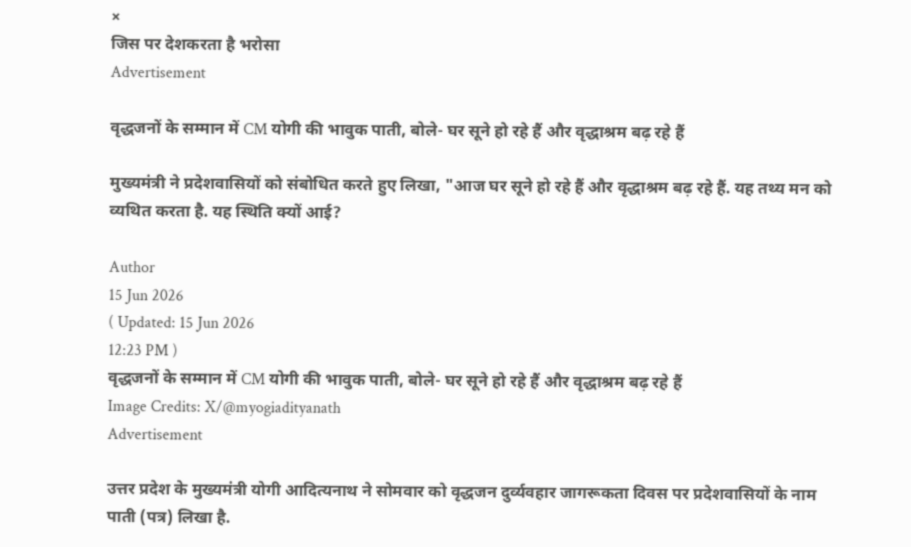×
जिस पर देशकरता है भरोसा
Advertisement

वृद्धजनों के सम्मान में CM योगी की भावुक पाती, बोले- घर सूने हो रहे हैं और वृद्धाश्रम बढ़ रहे हैं

मुख्यमंत्री ने प्रदेशवासियों को संबोधित करते हुए लिखा, "आज घर सूने हो रहे हैं और वृद्धाश्रम बढ़ रहे हैं. यह तथ्य मन को व्यथित करता है. यह स्थिति क्यों आई?

Author
15 Jun 2026
( Updated: 15 Jun 2026
12:23 PM )
वृद्धजनों के सम्मान में CM योगी की भावुक पाती, बोले- घर सूने हो रहे हैं और वृद्धाश्रम बढ़ रहे हैं
Image Credits: X/@myogiadityanath
Advertisement

उत्तर प्रदेश के मुख्यमंत्री योगी आदित्यनाथ ने सोमवार को वृद्धजन दुर्व्यवहार जागरूकता दिवस पर प्रदेशवासियों के नाम पाती (पत्र) लिखा है.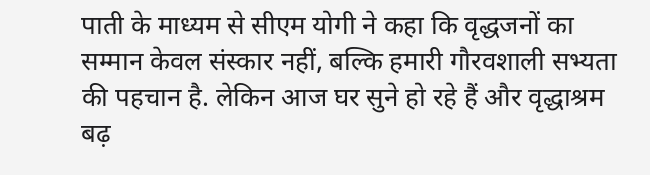पाती के माध्यम से सीएम योगी ने कहा कि वृद्धजनों का सम्मान केवल संस्कार नहीं, बल्कि हमारी गौरवशाली सभ्यता की पहचान है. लेकिन आज घर सुने हो रहे हैं और वृद्धाश्रम बढ़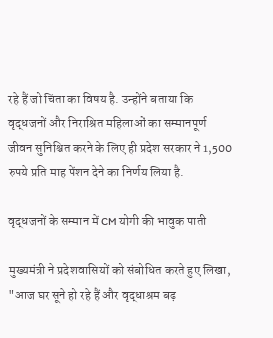रहे हैं जो चिंता का विषय है. उन्होंने बताया कि वृद्धजनों और निराश्रित महिलाओं का सम्मानपूर्ण जीवन सुनिश्चित करने के लिए ही प्रदेश सरकार ने 1,500 रुपये प्रति माह पेंशन देने का निर्णय लिया है.

वृद्धजनों के सम्मान में CM योगी की भावुक पाती

मुख्यमंत्री ने प्रदेशवासियों को संबोधित करते हुए लिखा, "आज घर सूने हो रहे हैं और वृद्धाश्रम बढ़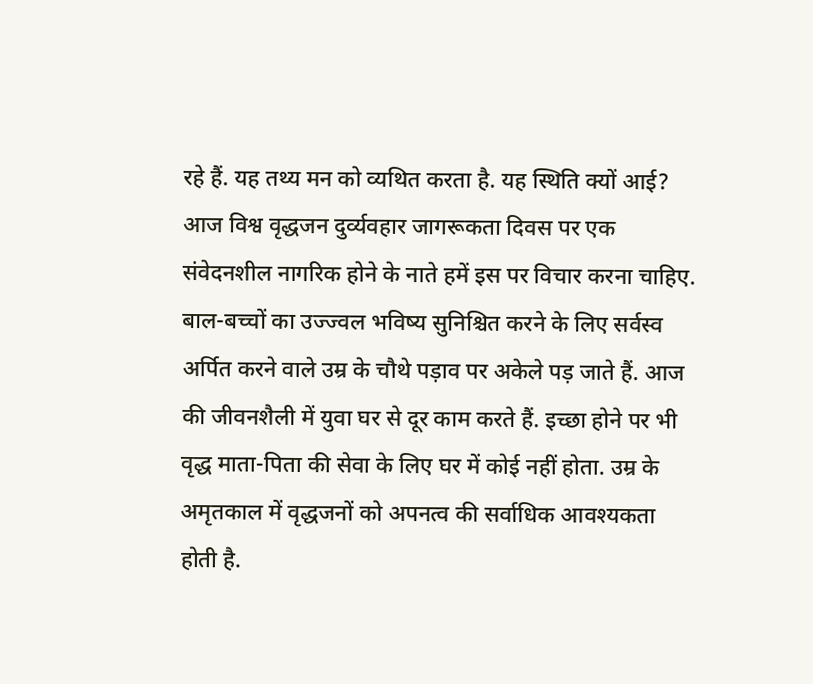रहे हैं. यह तथ्य मन को व्यथित करता है. यह स्थिति क्यों आई? आज विश्व वृद्धजन दुर्व्यवहार जागरूकता दिवस पर एक संवेदनशील नागरिक होने के नाते हमें इस पर विचार करना चाहिए. बाल-बच्चों का उज्ज्वल भविष्य सुनिश्चित करने के लिए सर्वस्व अर्पित करने वाले उम्र के चौथे पड़ाव पर अकेले पड़ जाते हैं. आज की जीवनशैली में युवा घर से दूर काम करते हैं. इच्छा होने पर भी वृद्ध माता-पिता की सेवा के लिए घर में कोई नहीं होता. उम्र के अमृतकाल में वृद्धजनों को अपनत्व की सर्वाधिक आवश्यकता होती है.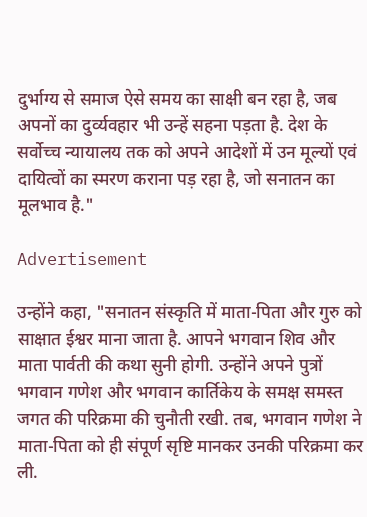दुर्भाग्य से समाज ऐसे समय का साक्षी बन रहा है, जब अपनों का दुर्व्यवहार भी उन्हें सहना पड़ता है. देश के सर्वोच्च न्यायालय तक को अपने आदेशों में उन मूल्यों एवं दायित्वों का स्मरण कराना पड़ रहा है, जो सनातन का मूलभाव है."

Advertisement

उन्होंने कहा, "सनातन संस्कृति में माता-पिता और गुरु को साक्षात ईश्वर माना जाता है. आपने भगवान शिव और माता पार्वती की कथा सुनी होगी. उन्होंने अपने पुत्रों भगवान गणेश और भगवान कार्तिकेय के समक्ष समस्त जगत की परिक्रमा की चुनौती रखी. तब, भगवान गणेश ने माता-पिता को ही संपूर्ण सृष्टि मानकर उनकी परिक्रमा कर ली.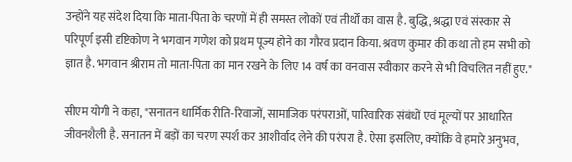उन्होंने यह संदेश दिया कि माता-पिता के चरणों में ही समस्त लोकों एवं तीर्थों का वास है. बुद्धि, श्रद्धा एवं संस्कार से परिपूर्ण इसी दृष्टिकोण ने भगवान गणेश को प्रथम पूज्य होने का गौरव प्रदान किया. श्रवण कुमार की कथा तो हम सभी को ज्ञात है. भगवान श्रीराम तो माता-पिता का मान रखने के लिए 14 वर्ष का वनवास स्वीकार करने से भी विचलित नहीं हुए."

सीएम योगी ने कहा, "सनातन धार्मिक रीति-रिवाजों, सामाजिक परंपराओं, पारिवारिक संबंधों एवं मूल्यों पर आधारित जीवनशैली है. सनातन में बड़ों का चरण स्पर्श कर आशीर्वाद लेने की परंपरा है. ऐसा इसलिए, क्योंकि वे हमारे अनुभव,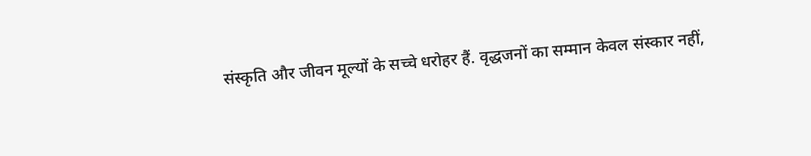संस्कृति और जीवन मूल्यों के सच्चे धरोहर हैं. वृद्धजनों का सम्मान केवल संस्कार नहीं,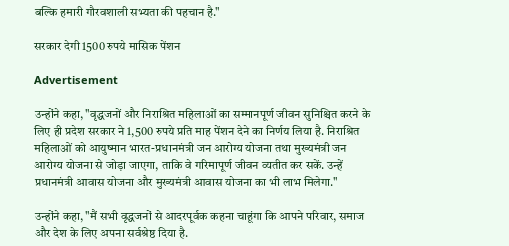बल्कि हमारी गौरवशाली सभ्यता की पहचान है."

सरकार देगी 1500 रुपये मासिक पेंशन

Advertisement

उन्होंने कहा, "वृद्धजनों और निराश्रित महिलाओं का सम्मानपूर्ण जीवन सुनिश्चित करने के लिए ही प्रदेश सरकार ने 1,500 रुपये प्रति माह पेंशन देने का निर्णय लिया है. निराश्रित महिलाओं को आयुष्मान भारत-प्रधानमंत्री जन आरोग्य योजना तथा मुख्यमंत्री जन आरोग्य योजना से जोड़ा जाएगा, ताकि वे गरिमापूर्ण जीवन व्यतीत कर सकें. उन्हें प्रधानमंत्री आवास योजना और मुख्यमंत्री आवास योजना का भी लाभ मिलेगा."

उन्होंने कहा, "मैं सभी वृद्धजनों से आदरपूर्वक कहना चाहूंगा कि आपने परिवार, समाज और देश के लिए अपना सर्वश्रेष्ठ दिया है.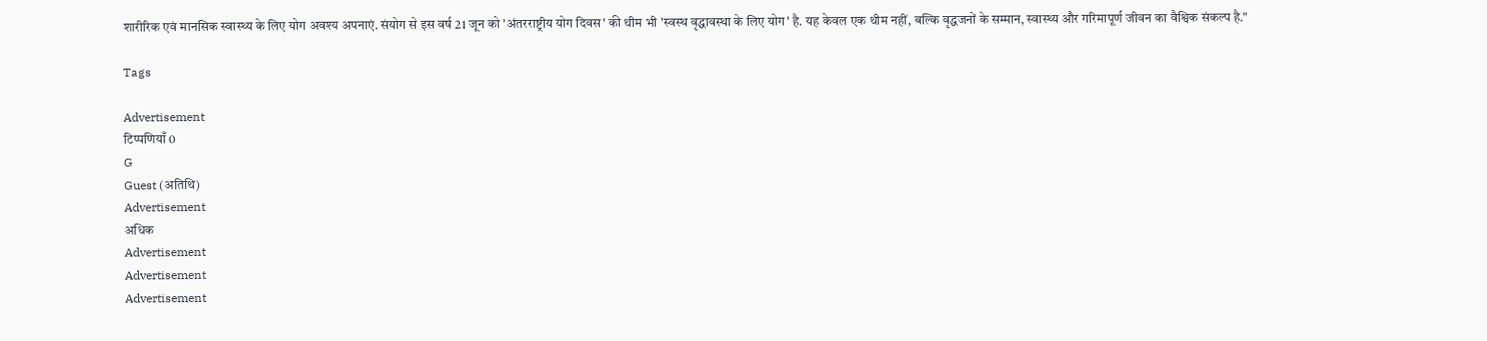शारीरिक एवं मानसिक स्वास्थ्य के लिए योग अवश्य अपनाएं. संयोग से इस वर्ष 21 जून को 'अंतरराष्ट्रीय योग दिवस' की थीम भी 'स्वस्थ वृद्धावस्था के लिए योग' है. यह केवल एक थीम नहीं, बल्कि वृद्धजनों के सम्मान, स्वास्थ्य और गरिमापूर्ण जीवन का वैश्विक संकल्प है."

Tags

Advertisement
टिप्पणियाँ 0
G
Guest (अतिथि)
Advertisement
अधिक
Advertisement
Advertisement
Advertisement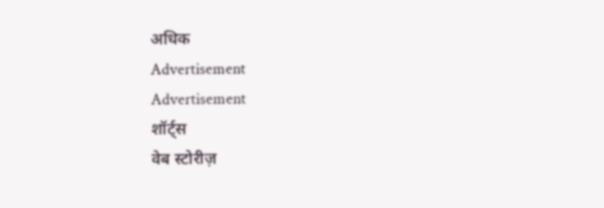अधिक
Advertisement
Advertisement
शॉर्ट्स
वेब स्टोरीज़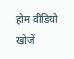होम वीडियो खोजें